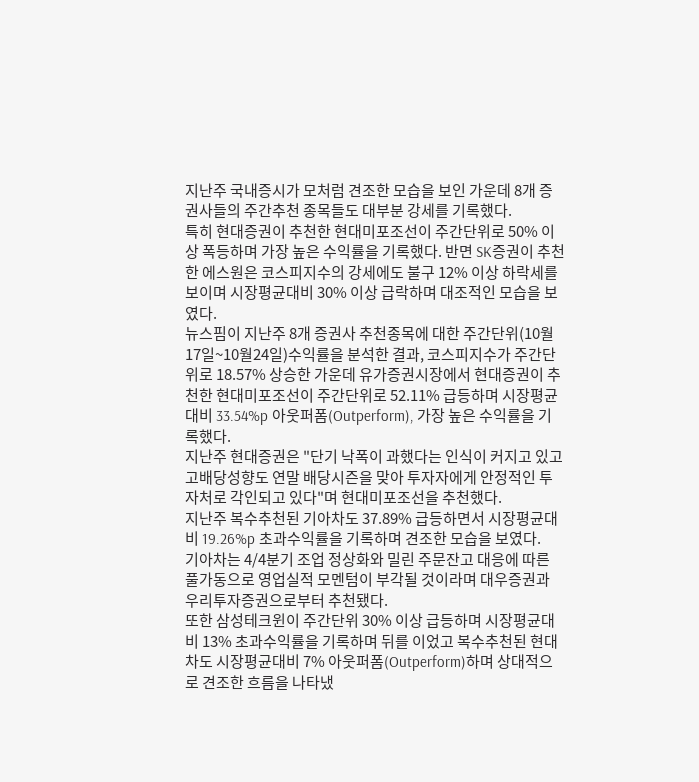지난주 국내증시가 모처럼 견조한 모습을 보인 가운데 8개 증권사들의 주간추천 종목들도 대부분 강세를 기록했다.
특히 현대증권이 추천한 현대미포조선이 주간단위로 50% 이상 폭등하며 가장 높은 수익률을 기록했다. 반면 SK증권이 추천한 에스원은 코스피지수의 강세에도 불구 12% 이상 하락세를 보이며 시장평균대비 30% 이상 급락하며 대조적인 모습을 보였다.
뉴스핌이 지난주 8개 증권사 추천종목에 대한 주간단위(10월17일~10월24일)수익률을 분석한 결과, 코스피지수가 주간단위로 18.57% 상승한 가운데 유가증권시장에서 현대증권이 추천한 현대미포조선이 주간단위로 52.11% 급등하며 시장평균대비 33.54%p 아웃퍼폼(Outperform), 가장 높은 수익률을 기록했다.
지난주 현대증권은 "단기 낙폭이 과했다는 인식이 커지고 있고 고배당성향도 연말 배당시즌을 맞아 투자자에게 안정적인 투자처로 각인되고 있다"며 현대미포조선을 추천했다.
지난주 복수추천된 기아차도 37.89% 급등하면서 시장평균대비 19.26%p 초과수익률을 기록하며 견조한 모습을 보였다.
기아차는 4/4분기 조업 정상화와 밀린 주문잔고 대응에 따른 풀가동으로 영업실적 모멘텀이 부각될 것이라며 대우증권과 우리투자증권으로부터 추천됐다.
또한 삼성테크윈이 주간단위 30% 이상 급등하며 시장평균대비 13% 초과수익률을 기록하며 뒤를 이었고 복수추천된 현대차도 시장평균대비 7% 아웃퍼폼(Outperform)하며 상대적으로 견조한 흐름을 나타냈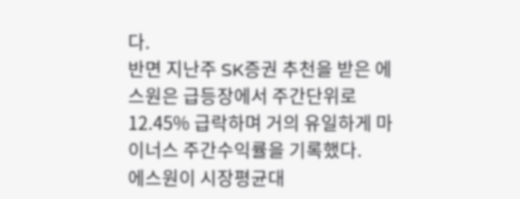다.
반면 지난주 SK증권 추천을 받은 에스원은 급등장에서 주간단위로 12.45% 급락하며 거의 유일하게 마이너스 주간수익률을 기록했다.
에스원이 시장평균대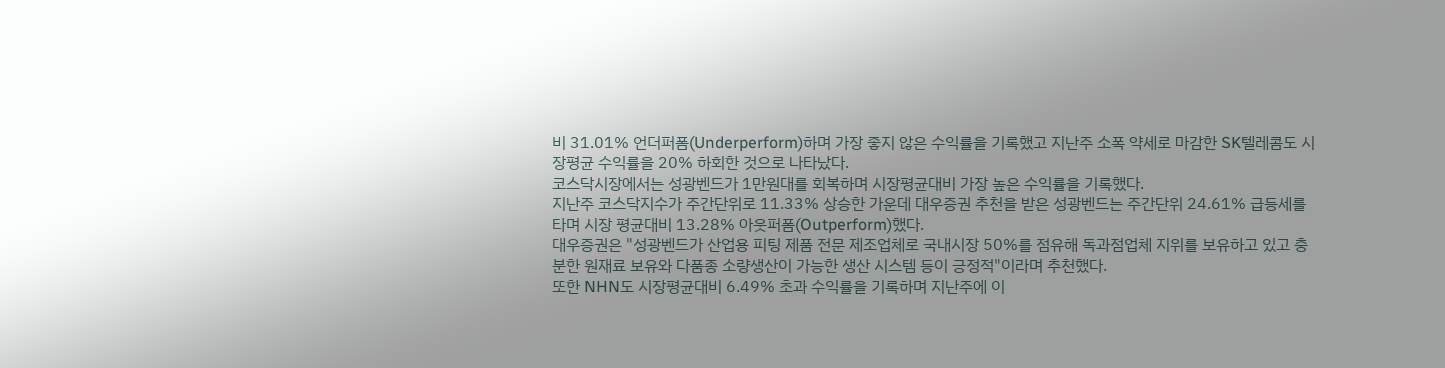비 31.01% 언더퍼폼(Underperform)하며 가장 좋지 않은 수익률을 기록했고 지난주 소폭 약세로 마감한 SK텔레콤도 시장평균 수익률을 20% 하회한 것으로 나타났다.
코스닥시장에서는 성광벤드가 1만원대를 회복하며 시장평균대비 가장 높은 수익률을 기록했다.
지난주 코스닥지수가 주간단위로 11.33% 상승한 가운데 대우증권 추천을 받은 성광벤드는 주간단위 24.61% 급등세를 타며 시장 평균대비 13.28% 아웃퍼폼(Outperform)했다.
대우증권은 "성광벤드가 산업용 피팅 제품 전문 제조업체로 국내시장 50%를 점유해 독과점업체 지위를 보유하고 있고 충분한 원재료 보유와 다품종 소량생산이 가능한 생산 시스템 등이 긍정적"이라며 추천했다.
또한 NHN도 시장평균대비 6.49% 초과 수익률을 기록하며 지난주에 이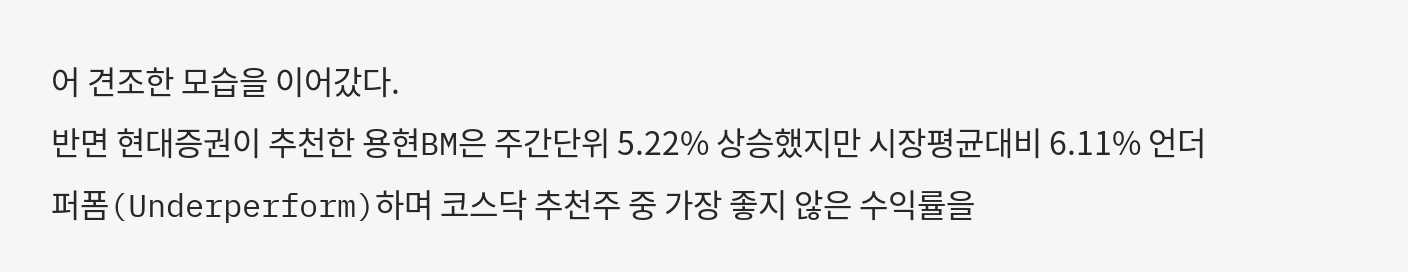어 견조한 모습을 이어갔다.
반면 현대증권이 추천한 용현BM은 주간단위 5.22% 상승했지만 시장평균대비 6.11% 언더퍼폼(Underperform)하며 코스닥 추천주 중 가장 좋지 않은 수익률을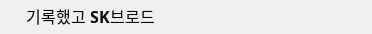기록했고 SK브로드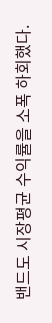밴드도 시장평균 수익률을 소폭 하회했다.